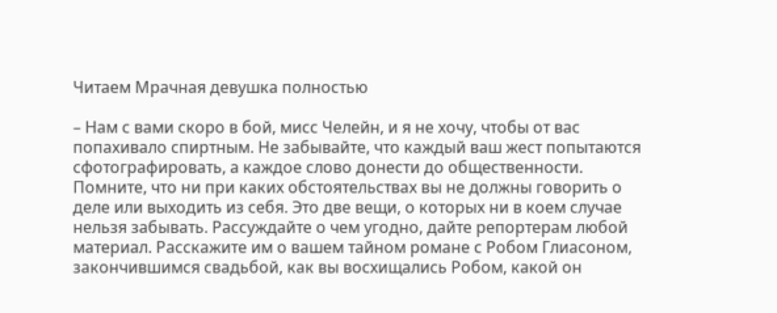Читаем Мрачная девушка полностью

– Нам с вами скоро в бой, мисс Челейн, и я не хочу, чтобы от вас попахивало спиртным. Не забывайте, что каждый ваш жест попытаются сфотографировать, а каждое слово донести до общественности. Помните, что ни при каких обстоятельствах вы не должны говорить о деле или выходить из себя. Это две вещи, о которых ни в коем случае нельзя забывать. Рассуждайте о чем угодно, дайте репортерам любой материал. Расскажите им о вашем тайном романе с Робом Глиасоном, закончившимся свадьбой, как вы восхищались Робом, какой он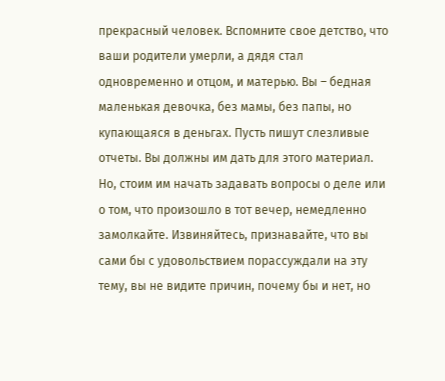прекрасный человек. Вспомните свое детство, что ваши родители умерли, а дядя стал одновременно и отцом, и матерью. Вы – бедная маленькая девочка, без мамы, без папы, но купающаяся в деньгах. Пусть пишут слезливые отчеты. Вы должны им дать для этого материал. Но, стоим им начать задавать вопросы о деле или о том, что произошло в тот вечер, немедленно замолкайте. Извиняйтесь, признавайте, что вы сами бы с удовольствием порассуждали на эту тему, вы не видите причин, почему бы и нет, но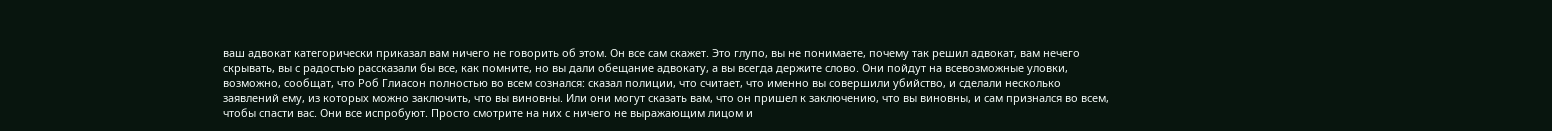ваш адвокат категорически приказал вам ничего не говорить об этом. Он все сам скажет. Это глупо, вы не понимаете, почему так решил адвокат, вам нечего скрывать, вы с радостью рассказали бы все, как помните, но вы дали обещание адвокату, а вы всегда держите слово. Они пойдут на всевозможные уловки, возможно, сообщат, что Роб Глиасон полностью во всем сознался: сказал полиции, что считает, что именно вы совершили убийство, и сделали несколько заявлений ему, из которых можно заключить, что вы виновны. Или они могут сказать вам, что он пришел к заключению, что вы виновны, и сам признался во всем, чтобы спасти вас. Они все испробуют. Просто смотрите на них с ничего не выражающим лицом и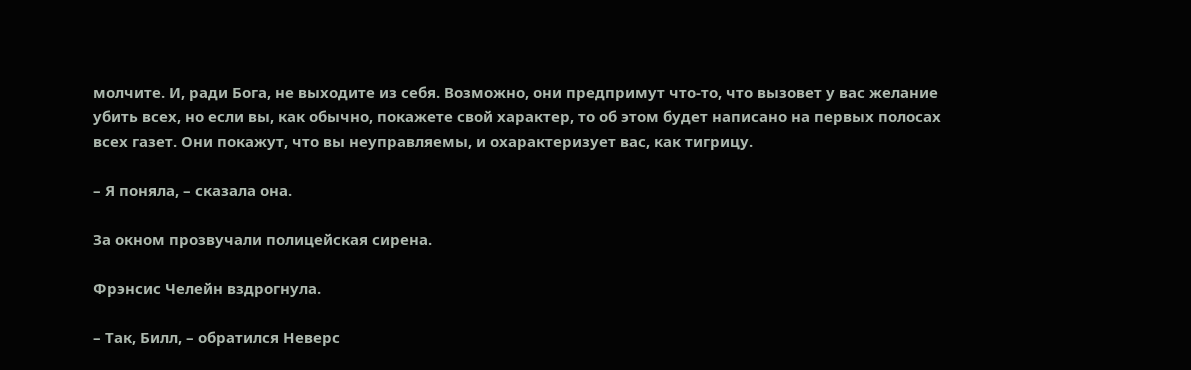молчите. И, ради Бога, не выходите из себя. Возможно, они предпримут что-то, что вызовет у вас желание убить всех, но если вы, как обычно, покажете свой характер, то об этом будет написано на первых полосах всех газет. Они покажут, что вы неуправляемы, и охарактеризует вас, как тигрицу.

– Я поняла, – сказала она.

За окном прозвучали полицейская сирена.

Фрэнсис Челейн вздрогнула.

– Так, Билл, – обратился Неверс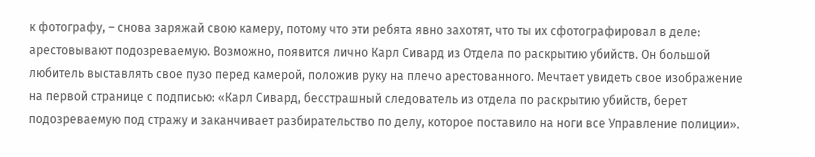к фотографу, – снова заряжай свою камеру, потому что эти ребята явно захотят, что ты их сфотографировал в деле: арестовывают подозреваемую. Возможно, появится лично Карл Сивард из Отдела по раскрытию убийств. Он большой любитель выставлять свое пузо перед камерой, положив руку на плечо арестованного. Мечтает увидеть свое изображение на первой странице с подписью: «Карл Сивард, бесстрашный следователь из отдела по раскрытию убийств, берет подозреваемую под стражу и заканчивает разбирательство по делу, которое поставило на ноги все Управление полиции».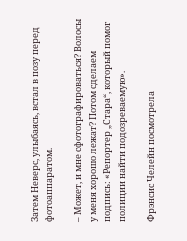Затем Неверс, улыбаясь, встал в позу перед фотоаппаратом.

– Может, и мне сфотографироваться? Волосы у меня хорошо лежат? Потом сделаем подпись: «Репортер „Стара“, который помог полиции найти подозреваемую».

Фрэнсис Челейн посмотрела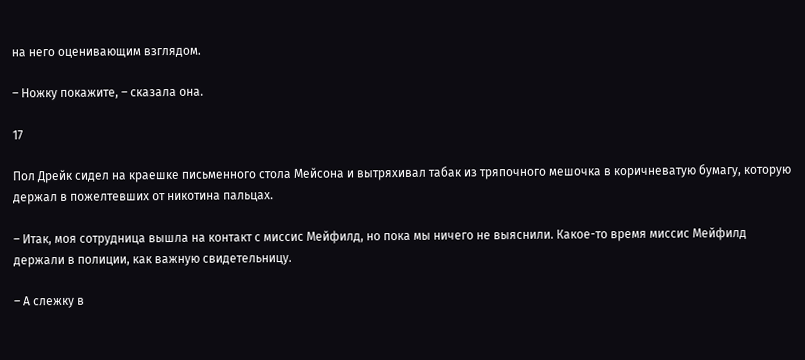на него оценивающим взглядом.

– Ножку покажите, – сказала она.

17

Пол Дрейк сидел на краешке письменного стола Мейсона и вытряхивал табак из тряпочного мешочка в коричневатую бумагу, которую держал в пожелтевших от никотина пальцах.

– Итак, моя сотрудница вышла на контакт с миссис Мейфилд, но пока мы ничего не выяснили. Какое-то время миссис Мейфилд держали в полиции, как важную свидетельницу.

– А слежку в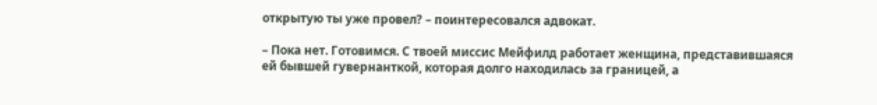открытую ты уже провел? – поинтересовался адвокат.

– Пока нет. Готовимся. С твоей миссис Мейфилд работает женщина, представившаяся ей бывшей гувернанткой, которая долго находилась за границей, а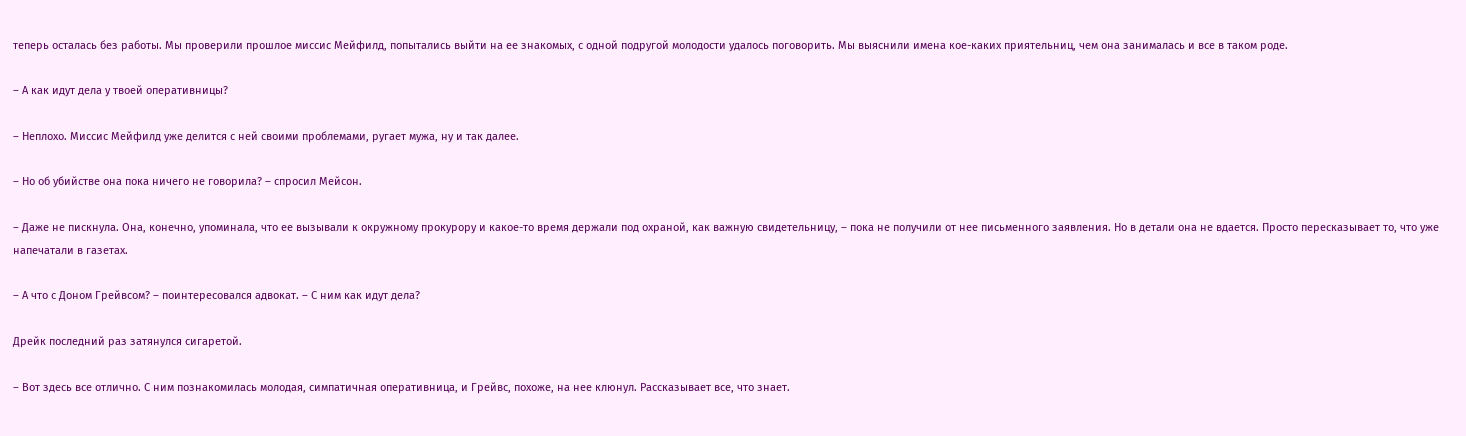теперь осталась без работы. Мы проверили прошлое миссис Мейфилд, попытались выйти на ее знакомых, с одной подругой молодости удалось поговорить. Мы выяснили имена кое-каких приятельниц, чем она занималась и все в таком роде.

– А как идут дела у твоей оперативницы?

– Неплохо. Миссис Мейфилд уже делится с ней своими проблемами, ругает мужа, ну и так далее.

– Но об убийстве она пока ничего не говорила? – спросил Мейсон.

– Даже не пискнула. Она, конечно, упоминала, что ее вызывали к окружному прокурору и какое-то время держали под охраной, как важную свидетельницу, – пока не получили от нее письменного заявления. Но в детали она не вдается. Просто пересказывает то, что уже напечатали в газетах.

– А что с Доном Грейвсом? – поинтересовался адвокат. – С ним как идут дела?

Дрейк последний раз затянулся сигаретой.

– Вот здесь все отлично. С ним познакомилась молодая, симпатичная оперативница, и Грейвс, похоже, на нее клюнул. Рассказывает все, что знает.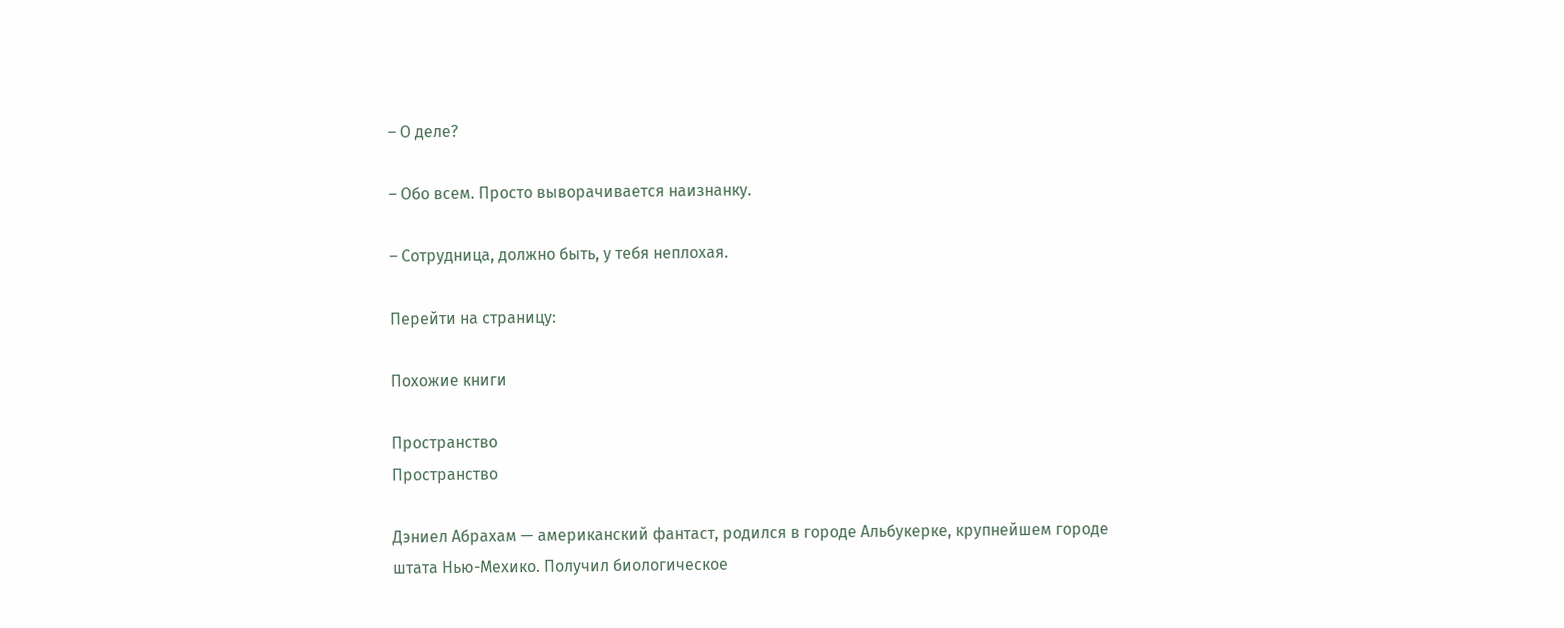– О деле?

– Обо всем. Просто выворачивается наизнанку.

– Сотрудница, должно быть, у тебя неплохая.

Перейти на страницу:

Похожие книги

Пространство
Пространство

Дэниел Абрахам — американский фантаст, родился в городе Альбукерке, крупнейшем городе штата Нью-Мехико. Получил биологическое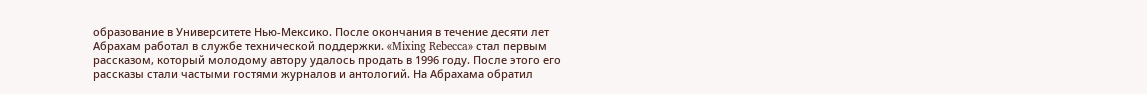образование в Университете Нью-Мексико. После окончания в течение десяти лет Абрахам работал в службе технической поддержки. «Mixing Rebecca» стал первым рассказом, который молодому автору удалось продать в 1996 году. После этого его рассказы стали частыми гостями журналов и антологий. На Абрахама обратил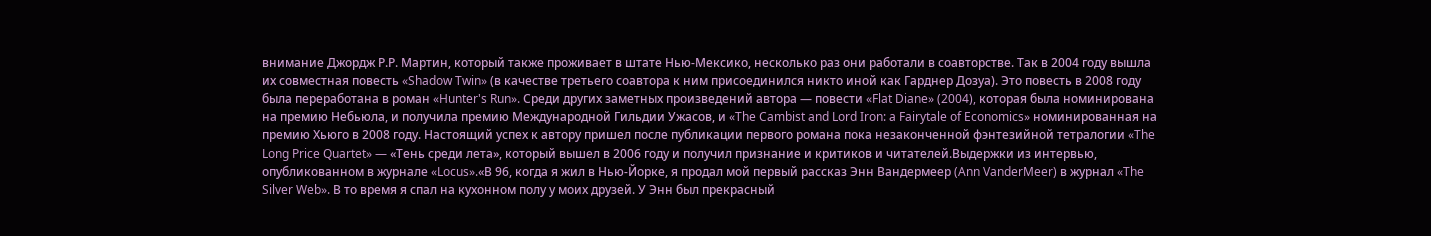внимание Джордж Р.Р. Мартин, который также проживает в штате Нью-Мексико, несколько раз они работали в соавторстве. Так в 2004 году вышла их совместная повесть «Shadow Twin» (в качестве третьего соавтора к ним присоединился никто иной как Гарднер Дозуа). Это повесть в 2008 году была переработана в роман «Hunter's Run». Среди других заметных произведений автора — повести «Flat Diane» (2004), которая была номинирована на премию Небьюла, и получила премию Международной Гильдии Ужасов, и «The Cambist and Lord Iron: a Fairytale of Economics» номинированная на премию Хьюго в 2008 году. Настоящий успех к автору пришел после публикации первого романа пока незаконченной фэнтезийной тетралогии «The Long Price Quartet» — «Тень среди лета», который вышел в 2006 году и получил признание и критиков и читателей.Выдержки из интервью, опубликованном в журнале «Locus».«В 96, когда я жил в Нью-Йорке, я продал мой первый рассказ Энн Вандермеер (Ann VanderMeer) в журнал «The Silver Web». В то время я спал на кухонном полу у моих друзей. У Энн был прекрасный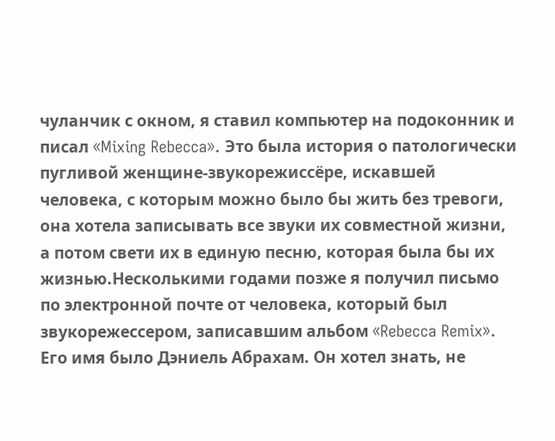чуланчик с окном, я ставил компьютер на подоконник и писал «Mixing Rebecca». Это была история о патологически пугливой женщине-звукорежиссёре, искавшей человека, с которым можно было бы жить без тревоги, она хотела записывать все звуки их совместной жизни, а потом свети их в единую песню, которая была бы их жизнью.Несколькими годами позже я получил письмо по электронной почте от человека, который был звукорежессером, записавшим альбом «Rebecca Remix». Его имя было Дэниель Абрахам. Он хотел знать, не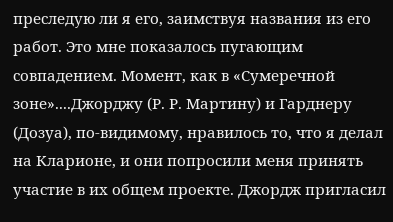преследую ли я его, заимствуя названия из его работ. Это мне показалось пугающим совпадением. Момент, как в «Сумеречной зоне»....Джорджу (Р. Р. Мартину) и Гарднеру (Дозуа), по-видимому, нравилось то, что я делал на Кларионе, и они попросили меня принять участие в их общем проекте. Джордж пригласил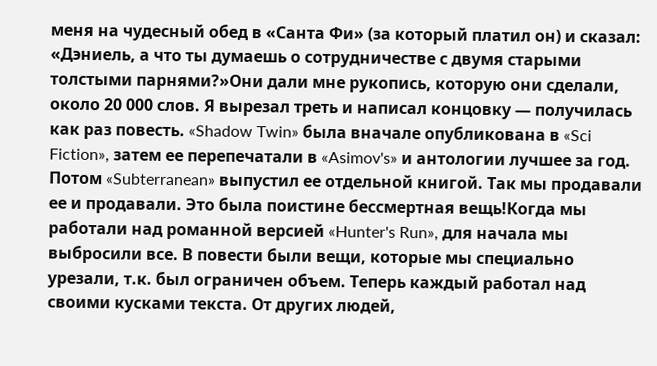меня на чудесный обед в «Санта Фи» (за который платил он) и сказал: «Дэниель, а что ты думаешь о сотрудничестве с двумя старыми толстыми парнями?»Они дали мне рукопись, которую они сделали, около 20 000 слов. Я вырезал треть и написал концовку — получилась как раз повесть. «Shadow Twin» была вначале опубликована в «Sci Fiction», затем ее перепечатали в «Asimov's» и антологии лучшее за год. Потом «Subterranean» выпустил ее отдельной книгой. Так мы продавали ее и продавали. Это была поистине бессмертная вещь!Когда мы работали над романной версией «Hunter's Run», для начала мы выбросили все. В повести были вещи, которые мы специально урезали, т.к. был ограничен объем. Теперь каждый работал над своими кусками текста. От других людей,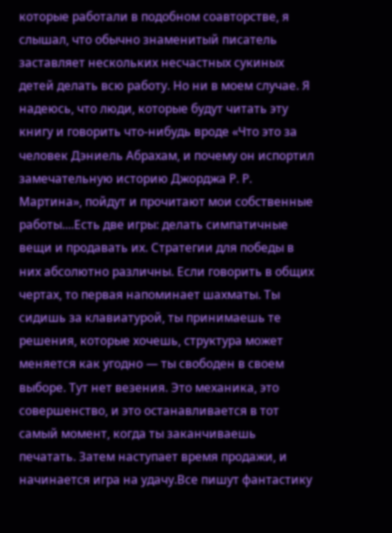которые работали в подобном соавторстве, я слышал, что обычно знаменитый писатель заставляет нескольких несчастных сукиных детей делать всю работу. Но ни в моем случае. Я надеюсь, что люди, которые будут читать эту книгу и говорить что-нибудь вроде «Что это за человек Дэниель Абрахам, и почему он испортил замечательную историю Джорджа Р. Р. Мартина», пойдут и прочитают мои собственные работы....Есть две игры: делать симпатичные вещи и продавать их. Стратегии для победы в них абсолютно различны. Если говорить в общих чертах, то первая напоминает шахматы. Ты сидишь за клавиатурой, ты принимаешь те решения, которые хочешь, структура может меняется как угодно — ты свободен в своем выборе. Тут нет везения. Это механика, это совершенство, и это останавливается в тот самый момент, когда ты заканчиваешь печатать. Затем наступает время продажи, и начинается игра на удачу.Все пишут фантастику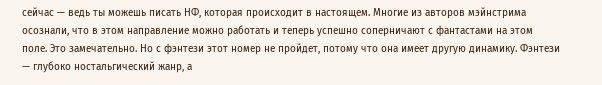сейчас — ведь ты можешь писать НФ, которая происходит в настоящем. Многие из авторов мэйнстрима осознали, что в этом направление можно работать и теперь успешно соперничают с фантастами на этом поле. Это замечательно. Но с фэнтези этот номер не пройдет, потому что она имеет другую динамику. Фэнтези — глубоко ностальгический жанр, а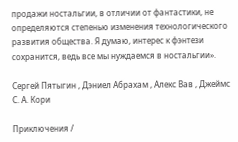продажи ностальгии, в отличии от фантастики, не определяются степенью изменения технологического развития общества. Я думаю, интерес к фэнтези сохранится, ведь все мы нуждаемся в ностальгии».

Сергей Пятыгин , Дэниел Абрахам , Алекс Вав , Джеймс С. А. Кори

Приключения /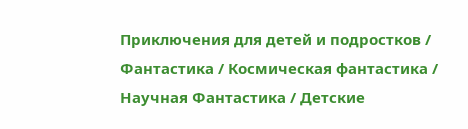Приключения для детей и подростков / Фантастика / Космическая фантастика / Научная Фантастика / Детские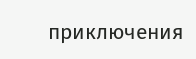приключения